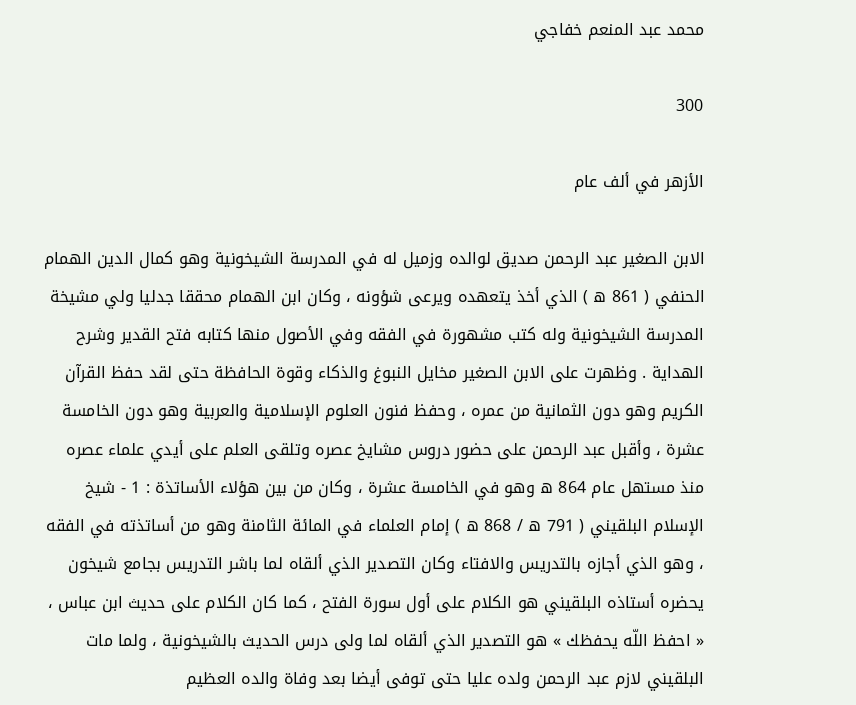محمد عبد المنعم خفاجي

300

الأزهر في ألف عام

الابن الصغير عبد الرحمن صديق لوالده وزميل له في المدرسة الشيخونية وهو كمال الدين الهمام الحنفي ( 861 ه ) الذي أخذ يتعهده ويرعى شؤونه ، وكان ابن الهمام محققا جدليا ولي مشيخة المدرسة الشيخونية وله كتب مشهورة في الفقه وفي الأصول منها كتابه فتح القدير وشرح الهداية . وظهرت على الابن الصغير مخايل النبوغ والذكاء وقوة الحافظة حتى لقد حفظ القرآن الكريم وهو دون الثمانية من عمره ، وحفظ فنون العلوم الإسلامية والعربية وهو دون الخامسة عشرة ، وأقبل عبد الرحمن على حضور دروس مشايخ عصره وتلقى العلم على أيدي علماء عصره منذ مستهل عام 864 ه وهو في الخامسة عشرة ، وكان من بين هؤلاء الأساتذة : 1 - شيخ الإسلام البلقيني ( 791 ه / 868 ه ) إمام العلماء في المائة الثامنة وهو من أساتذته في الفقه ، وهو الذي أجازه بالتدريس والافتاء وكان التصدير الذي ألقاه لما باشر التدريس بجامع شيخون يحضره أستاذه البلقيني هو الكلام على أول سورة الفتح ، كما كان الكلام على حديث ابن عباس ، « احفظ اللّه يحفظك » هو التصدير الذي ألقاه لما ولى درس الحديث بالشيخونية ، ولما مات البلقيني لازم عبد الرحمن ولده عليا حتى توفى أيضا بعد وفاة والده العظيم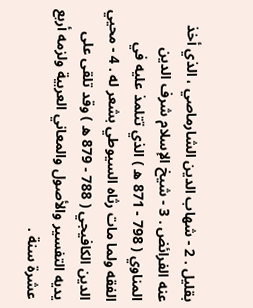بقليل . 2 - شهاب الدين الشارماصي ، الذي أخذ عنه الفرائض . 3 - شيخ الإسلام شرف الدين المناوي ( 798 - 871 ه ) الذي تتلمذ عليه في الفقه ولما مات رثاه السيوطي بشعر له . 4 - محيي الدين الكافيجي ( 788 - 879 ه ) وقد تلقى على يديه التفسير والأصول والمعاني العربية ولزمه أربع عشرة سنة .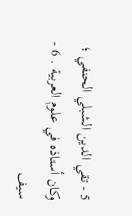5 - تقي الدين الشبلي الحنفي ؛ وكان أستاذه في علوم العربية . 6 - سيف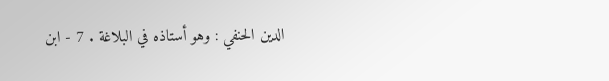الدين الحنفي : وهو أستاذه في البلاغة . 7 - ابن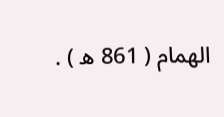الهمام ( 861 ه ) .